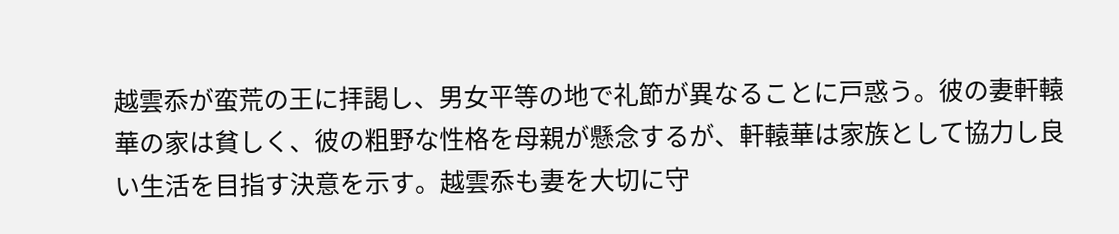越雲忝が蛮荒の王に拝謁し、男女平等の地で礼節が異なることに戸惑う。彼の妻軒轅華の家は貧しく、彼の粗野な性格を母親が懸念するが、軒轅華は家族として協力し良い生活を目指す決意を示す。越雲忝も妻を大切に守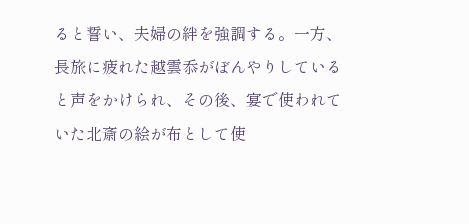ると誓い、夫婦の絆を強調する。一方、長旅に疲れた越雲忝がぼんやりしていると声をかけられ、その後、宴で使われていた北斎の絵が布として使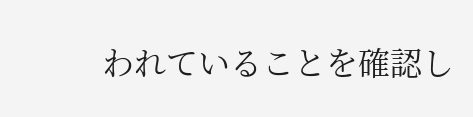われていることを確認し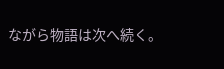ながら物語は次へ続く。